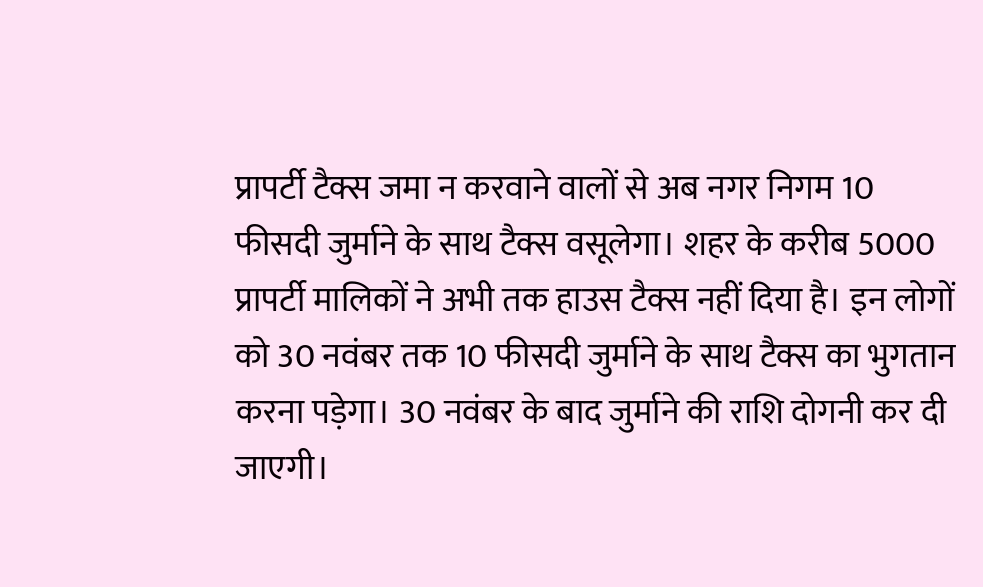प्रापर्टी टैक्स जमा न करवाने वालों से अब नगर निगम 10 फीसदी जुर्माने के साथ टैक्स वसूलेगा। शहर के करीब 5000 प्रापर्टी मालिकों ने अभी तक हाउस टैक्स नहीं दिया है। इन लोगों को 30 नवंबर तक 10 फीसदी जुर्माने के साथ टैक्स का भुगतान करना पड़ेगा। 30 नवंबर के बाद जुर्माने की राशि दोगनी कर दी जाएगी।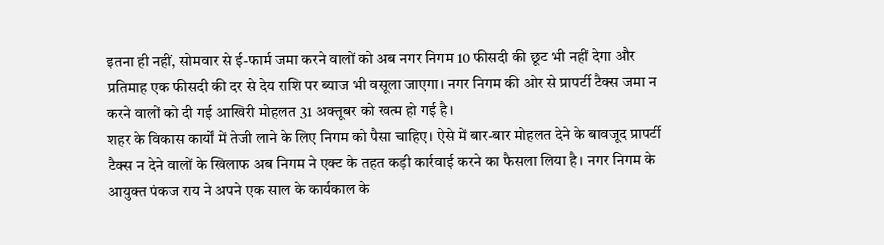इतना ही नहीं, सोमवार से ई-फार्म जमा करने वालों को अब नगर निगम 10 फीसदी की छूट भी नहीं देगा और प्रतिमाह एक फीसदी की दर से देय राशि पर ब्याज भी वसूला जाएगा। नगर निगम की ओर से प्रापर्टी टैक्स जमा न करने वालों को दी गई आखिरी मोहलत 31 अक्तूबर को खत्म हो गई है।
शहर के विकास कार्यों में तेजी लाने के लिए निगम को पैसा चाहिए। ऐसे में बार-बार मोहलत देने के बावजूद प्रापर्टी टैक्स न देने वालों के खिलाफ अब निगम ने एक्ट के तहत कड़ी कार्रवाई करने का फैसला लिया है। नगर निगम के आयुक्त पंकज राय ने अपने एक साल के कार्यकाल के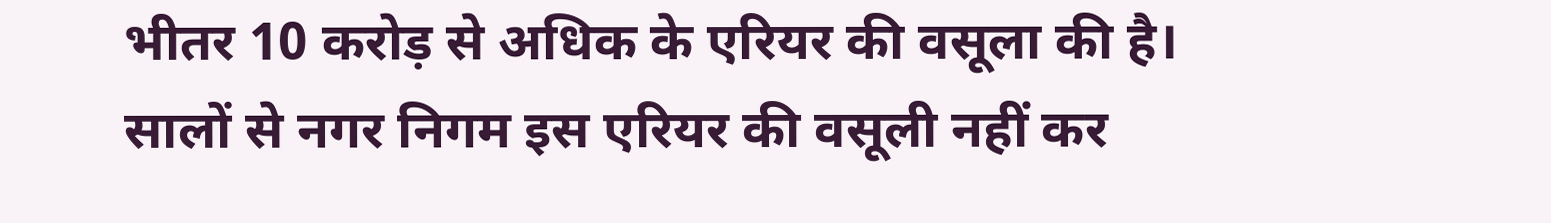भीतर 10 करोड़ से अधिक के एरियर की वसूला की है। सालों से नगर निगम इस एरियर की वसूली नहीं कर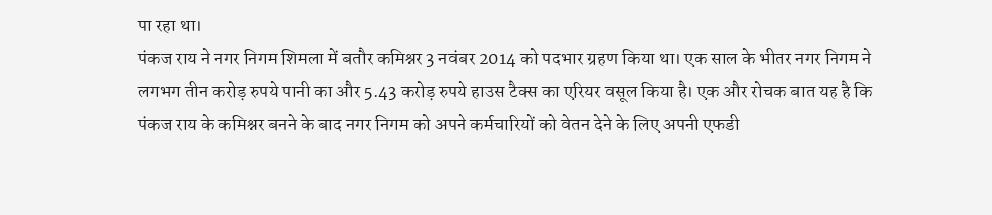पा रहा था।
पंकज राय ने नगर निगम शिमला में बतौर कमिश्नर 3 नवंबर 2014 को पदभार ग्रहण किया था। एक साल के भीतर नगर निगम ने लगभग तीन करोड़ रुपये पानी का और 5.43 करोड़ रुपये हाउस टैक्स का एरियर वसूल किया है। एक और रोचक बात यह है कि पंकज राय के कमिश्नर बनने के बाद नगर निगम को अपने कर्मचारियों को वेतन देने के लिए अपनी एफडी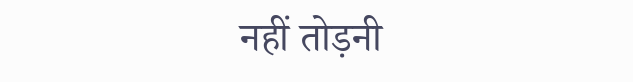नहीं तोड़नी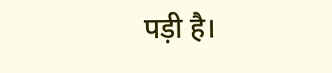पड़ी है।